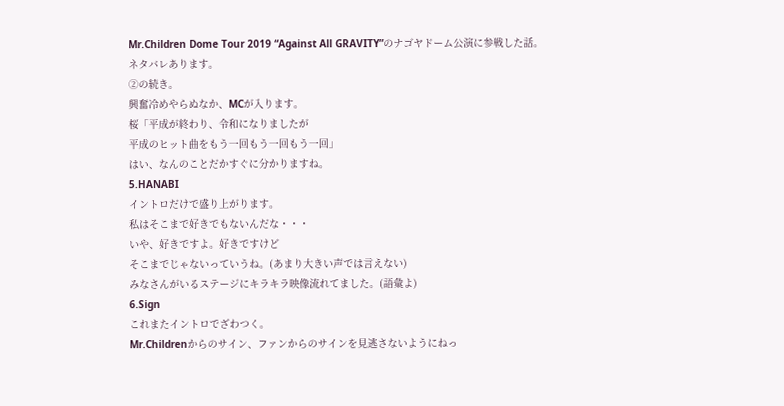Mr.Children Dome Tour 2019 “Against All GRAVITY”のナゴヤドーム公演に参戦した話。
ネタバレあります。
②の続き。
興奮冷めやらぬなか、MCが入ります。
桜「平成が終わり、令和になりましたが
平成のヒット曲をもう一回もう一回もう一回」
はい、なんのことだかすぐに分かりますね。
5.HANABI
イントロだけで盛り上がります。
私はそこまで好きでもないんだな・・・
いや、好きですよ。好きですけど
そこまでじゃないっていうね。(あまり大きい声では言えない)
みなさんがいるステージにキラキラ映像流れてました。(語彙よ)
6.Sign
これまたイントロでざわつく。
Mr.Childrenからのサイン、ファンからのサインを見逃さないようにねっ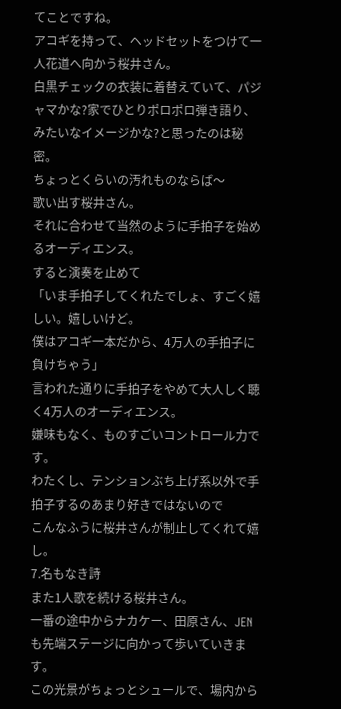てことですね。
アコギを持って、ヘッドセットをつけて一人花道へ向かう桜井さん。
白黒チェックの衣装に着替えていて、パジャマかな?家でひとりポロポロ弾き語り、みたいなイメージかな?と思ったのは秘密。
ちょっとくらいの汚れものならば〜
歌い出す桜井さん。
それに合わせて当然のように手拍子を始めるオーディエンス。
すると演奏を止めて
「いま手拍子してくれたでしょ、すごく嬉しい。嬉しいけど。
僕はアコギ一本だから、4万人の手拍子に負けちゃう」
言われた通りに手拍子をやめて大人しく聴く4万人のオーディエンス。
嫌味もなく、ものすごいコントロール力です。
わたくし、テンションぶち上げ系以外で手拍子するのあまり好きではないので
こんなふうに桜井さんが制止してくれて嬉し。
7.名もなき詩
また1人歌を続ける桜井さん。
一番の途中からナカケー、田原さん、JENも先端ステージに向かって歩いていきます。
この光景がちょっとシュールで、場内から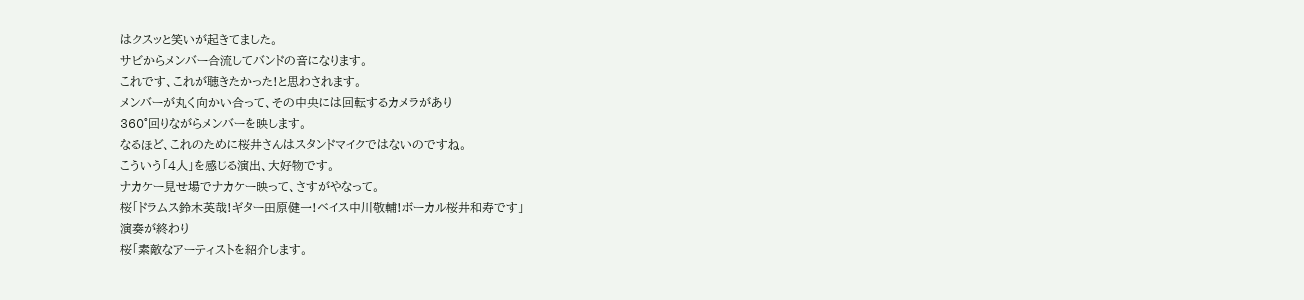はクスッと笑いが起きてました。
サビからメンバー合流してバンドの音になります。
これです、これが聴きたかった!と思わされます。
メンバーが丸く向かい合って、その中央には回転するカメラがあり
360°回りながらメンバーを映します。
なるほど、これのために桜井さんはスタンドマイクではないのですね。
こういう「4人」を感じる演出、大好物です。
ナカケー見せ場でナカケー映って、さすがやなって。
桜「ドラムス鈴木英哉!ギター田原健一!ベイス中川敬輔!ボーカル桜井和寿です」
演奏が終わり
桜「素敵なアーティストを紹介します。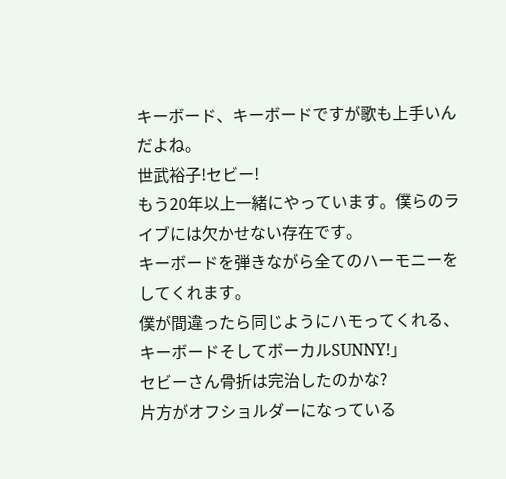キーボード、キーボードですが歌も上手いんだよね。
世武裕子!セビー!
もう20年以上一緒にやっています。僕らのライブには欠かせない存在です。
キーボードを弾きながら全てのハーモニーをしてくれます。
僕が間違ったら同じようにハモってくれる、キーボードそしてボーカルSUNNY!」
セビーさん骨折は完治したのかな?
片方がオフショルダーになっている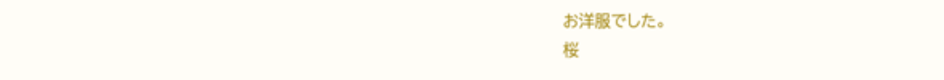お洋服でした。
桜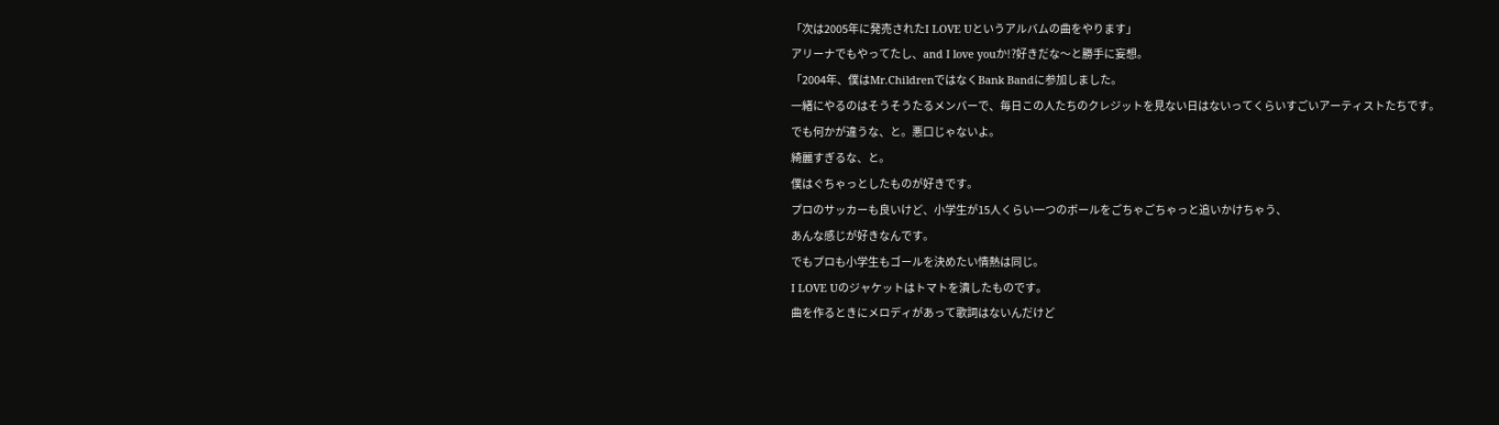「次は2005年に発売されたI LOVE Uというアルバムの曲をやります」
アリーナでもやってたし、and I love youか!?好きだな〜と勝手に妄想。
「2004年、僕はMr.ChildrenではなくBank Bandに参加しました。
一緒にやるのはそうそうたるメンバーで、毎日この人たちのクレジットを見ない日はないってくらいすごいアーティストたちです。
でも何かが違うな、と。悪口じゃないよ。
綺麗すぎるな、と。
僕はぐちゃっとしたものが好きです。
プロのサッカーも良いけど、小学生が15人くらい一つのボールをごちゃごちゃっと追いかけちゃう、
あんな感じが好きなんです。
でもプロも小学生もゴールを決めたい情熱は同じ。
I LOVE Uのジャケットはトマトを潰したものです。
曲を作るときにメロディがあって歌詞はないんだけど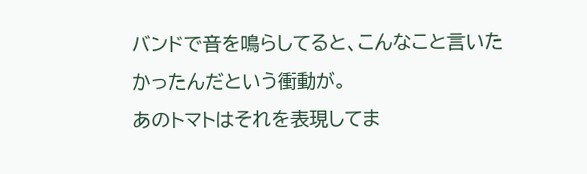バンドで音を鳴らしてると、こんなこと言いたかったんだという衝動が。
あのトマトはそれを表現してま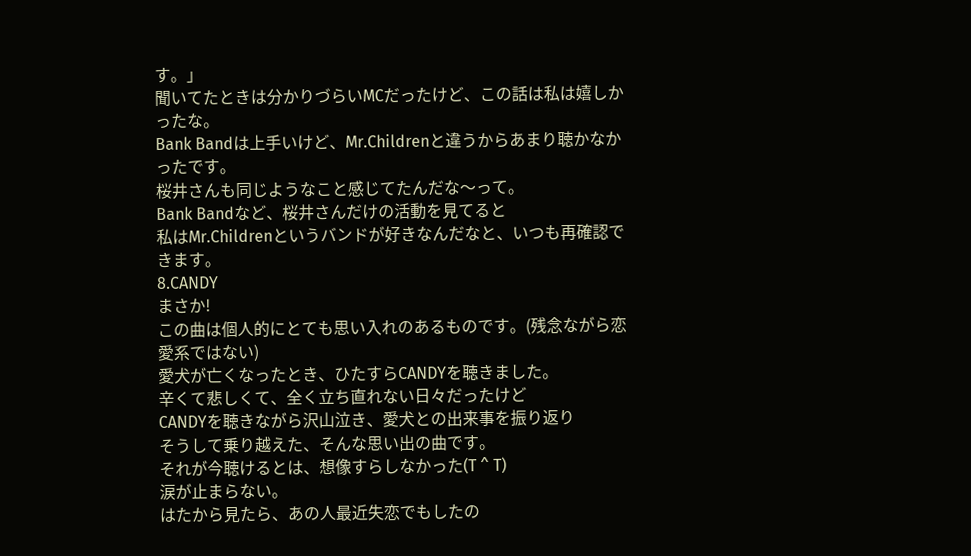す。」
聞いてたときは分かりづらいMCだったけど、この話は私は嬉しかったな。
Bank Bandは上手いけど、Mr.Childrenと違うからあまり聴かなかったです。
桜井さんも同じようなこと感じてたんだな〜って。
Bank Bandなど、桜井さんだけの活動を見てると
私はMr.Childrenというバンドが好きなんだなと、いつも再確認できます。
8.CANDY
まさか!
この曲は個人的にとても思い入れのあるものです。(残念ながら恋愛系ではない)
愛犬が亡くなったとき、ひたすらCANDYを聴きました。
辛くて悲しくて、全く立ち直れない日々だったけど
CANDYを聴きながら沢山泣き、愛犬との出来事を振り返り
そうして乗り越えた、そんな思い出の曲です。
それが今聴けるとは、想像すらしなかった(T ^ T)
涙が止まらない。
はたから見たら、あの人最近失恋でもしたの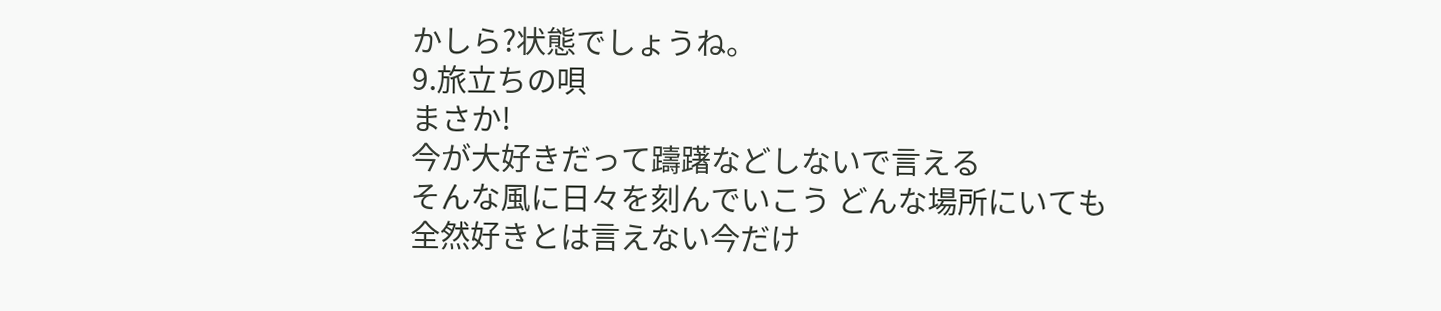かしら?状態でしょうね。
9.旅立ちの唄
まさか!
今が大好きだって躊躇などしないで言える
そんな風に日々を刻んでいこう どんな場所にいても
全然好きとは言えない今だけ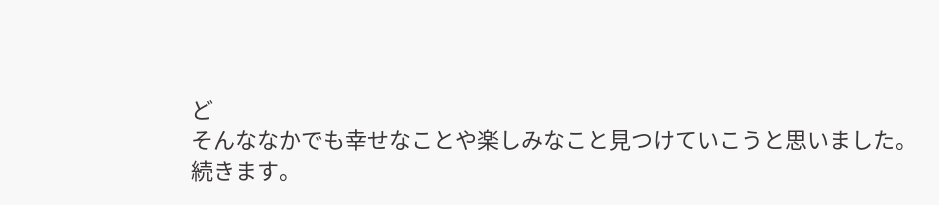ど
そんななかでも幸せなことや楽しみなこと見つけていこうと思いました。
続きます。